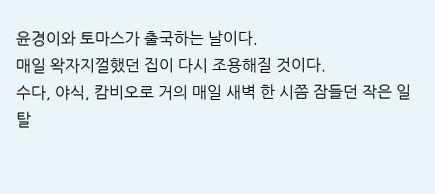윤경이와 토마스가 출국하는 날이다.
매일 왁자지껄했던 집이 다시 조용해질 것이다.
수다, 야식, 캄비오로 거의 매일 새벽 한 시쯤 잠들던 작은 일탈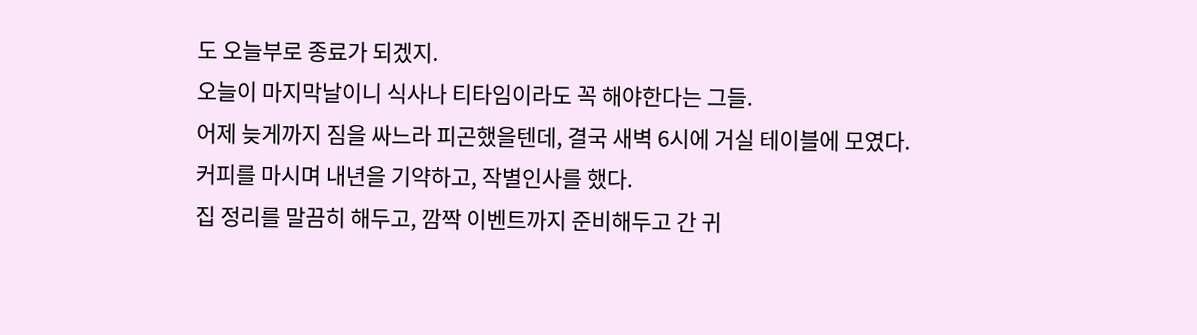도 오늘부로 종료가 되겠지.
오늘이 마지막날이니 식사나 티타임이라도 꼭 해야한다는 그들.
어제 늦게까지 짐을 싸느라 피곤했을텐데, 결국 새벽 6시에 거실 테이블에 모였다.
커피를 마시며 내년을 기약하고, 작별인사를 했다.
집 정리를 말끔히 해두고, 깜짝 이벤트까지 준비해두고 간 귀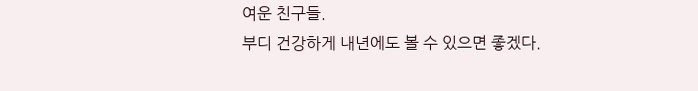여운 친구들.
부디 건강하게 내년에도 볼 수 있으면 좋겠다.